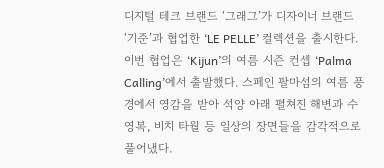디지털 테크 브랜드 ‘그래그’가 디자이너 브랜드 ‘기준’과 협업한 ‘LE PELLE’ 컬렉션을 출시한다.
이번 협업은 ‘Kijun’의 여름 시즌 컨셉 ‘Palma Calling’에서 출발했다. 스페인 팔마섬의 여름 풍경에서 영감을 받아 석양 아래 펼쳐진 해변과 수영복, 비치 타월 등 일상의 장면들을 감각적으로 풀어냈다.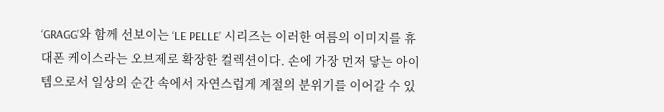‘GRAGG’와 함께 선보이는 ‘LE PELLE’ 시리즈는 이러한 여름의 이미지를 휴대폰 케이스라는 오브제로 확장한 컬렉션이다. 손에 가장 먼저 닿는 아이템으로서 일상의 순간 속에서 자연스럽게 계절의 분위기를 이어갈 수 있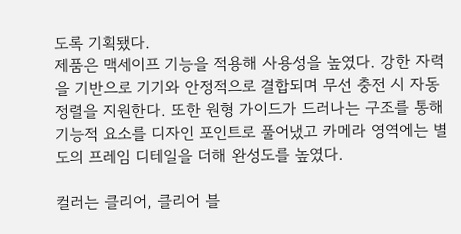도록 기획됐다.
제품은 맥세이프 기능을 적용해 사용성을 높였다. 강한 자력을 기반으로 기기와 안정적으로 결합되며 무선 충전 시 자동 정렬을 지원한다. 또한 원형 가이드가 드러나는 구조를 통해 기능적 요소를 디자인 포인트로 풀어냈고 카메라 영역에는 별도의 프레임 디테일을 더해 완성도를 높였다.

컬러는 클리어, 클리어 블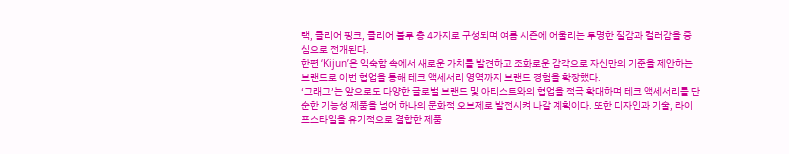랙, 클리어 핑크, 클리어 블루 총 4가지로 구성되며 여름 시즌에 어울리는 투명한 질감과 컬러감을 중심으로 전개된다.
한편 ‘Kijun’은 익숙함 속에서 새로운 가치를 발견하고 조화로운 감각으로 자신만의 기준을 제안하는 브랜드로 이번 협업을 통해 테크 액세서리 영역까지 브랜드 경험을 확장했다.
‘그래그’는 앞으로도 다양한 글로벌 브랜드 및 아티스트와의 협업을 적극 확대하며 테크 액세서리를 단순한 기능성 제품을 넘어 하나의 문화적 오브제로 발전시켜 나갈 계획이다. 또한 디자인과 기술, 라이프스타일을 유기적으로 결합한 제품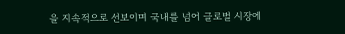을 지속적으로 선보이며 국내를 넘어 글로벌 시장에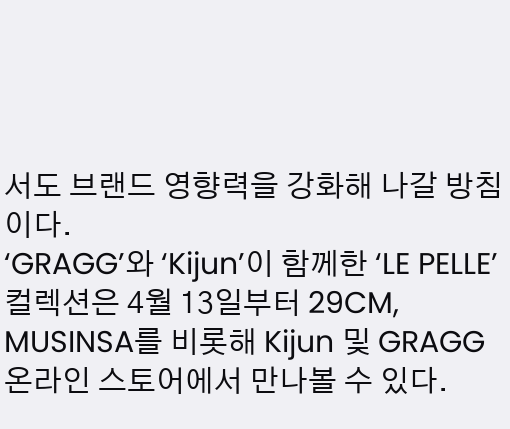서도 브랜드 영향력을 강화해 나갈 방침이다.
‘GRAGG’와 ‘Kijun’이 함께한 ‘LE PELLE’ 컬렉션은 4월 13일부터 29CM, MUSINSA를 비롯해 Kijun 및 GRAGG 온라인 스토어에서 만나볼 수 있다.